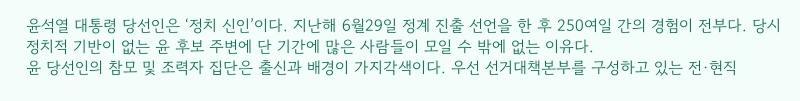윤석열 대통령 당선인은 ‘정치 신인’이다. 지난해 6월29일 정계 진출 선언을 한 후 250여일 간의 경험이 전부다. 당시 정치적 기반이 없는 윤 후보 주변에 단 기간에 많은 사람들이 모일 수 밖에 없는 이유다.
윤 당선인의 참모 및 조력자 집단은 출신과 배경이 가지각색이다. 우선 선거대책본부를 구성하고 있는 전·현직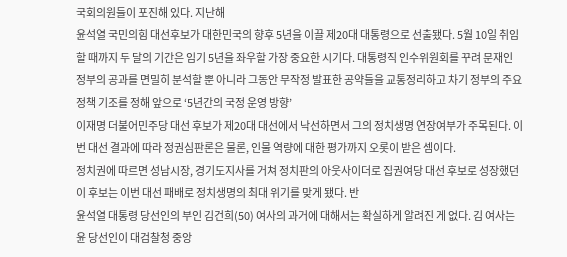국회의원들이 포진해 있다. 지난해
윤석열 국민의힘 대선후보가 대한민국의 향후 5년을 이끌 제20대 대통령으로 선출됐다. 5월 10일 취임할 때까지 두 달의 기간은 임기 5년을 좌우할 가장 중요한 시기다. 대통령직 인수위원회를 꾸려 문재인 정부의 공과를 면밀히 분석할 뿐 아니라 그동안 무작정 발표한 공약들을 교통정리하고 차기 정부의 주요 정책 기조를 정해 앞으로 ‘5년간의 국정 운영 방향’
이재명 더불어민주당 대선 후보가 제20대 대선에서 낙선하면서 그의 정치생명 연장여부가 주목된다. 이번 대선 결과에 따라 정권심판론은 물론, 인물 역량에 대한 평가까지 오롯이 받은 셈이다.
정치권에 따르면 성남시장, 경기도지사를 거쳐 정치판의 아웃사이더로 집권여당 대선 후보로 성장했던 이 후보는 이번 대선 패배로 정치생명의 최대 위기를 맞게 됐다. 반
윤석열 대통령 당선인의 부인 김건희(50) 여사의 과거에 대해서는 확실하게 알려진 게 없다. 김 여사는 윤 당선인이 대검찰청 중앙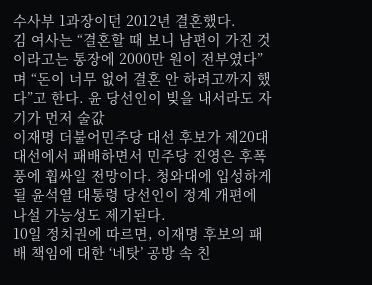수사부 1과장이던 2012년 결혼했다.
김 여사는 “결혼할 때 보니 남편이 가진 것이라고는 통장에 2000만 원이 전부였다”며 “돈이 너무 없어 결혼 안 하려고까지 했다”고 한다. 윤 당선인이 빚을 내서라도 자기가 먼저 술값
이재명 더불어민주당 대선 후보가 제20대 대선에서 패배하면서 민주당 진영은 후폭풍에 휩싸일 전망이다. 청와대에 입성하게 될 윤석열 대통령 당선인이 정계 개편에 나설 가능성도 제기된다.
10일 정치권에 따르면, 이재명 후보의 패배 책임에 대한 ‘네탓’ 공방 속 친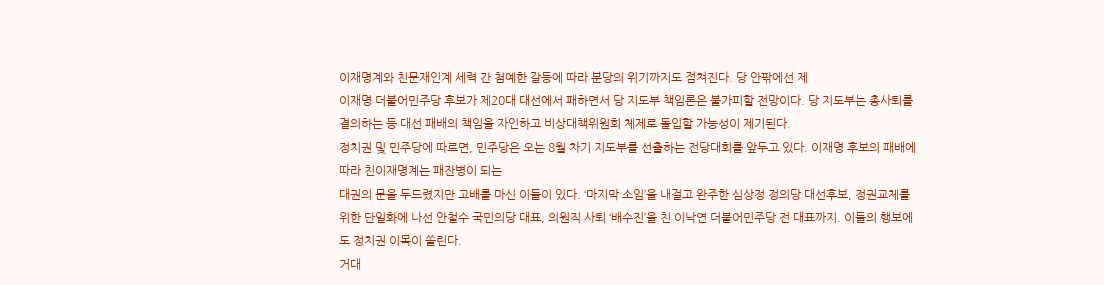이재명계와 친문재인계 세력 간 첨예한 갈등에 따라 분당의 위기까지도 점쳐진다. 당 안팎에선 제
이재명 더불어민주당 후보가 제20대 대선에서 패하면서 당 지도부 책임론은 불가피할 전망이다. 당 지도부는 총사퇴를 결의하는 등 대선 패배의 책임을 자인하고 비상대책위원회 체제로 돌입할 가능성이 제기된다.
정치권 및 민주당에 따르면, 민주당은 오는 8월 차기 지도부를 선출하는 전당대회를 앞두고 있다. 이재명 후보의 패배에 따라 친이재명계는 패잔병이 되는
대권의 문을 두드렸지만 고배를 마신 이들이 있다. ‘마지막 소임’을 내걸고 완주한 심상정 정의당 대선후보, 정권교체를 위한 단일화에 나선 안철수 국민의당 대표, 의원직 사퇴 ‘배수진’을 친 이낙연 더불어민주당 전 대표까지. 이들의 행보에도 정치권 이목이 쏠린다.
거대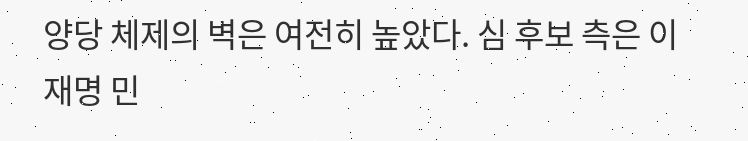양당 체제의 벽은 여전히 높았다. 심 후보 측은 이재명 민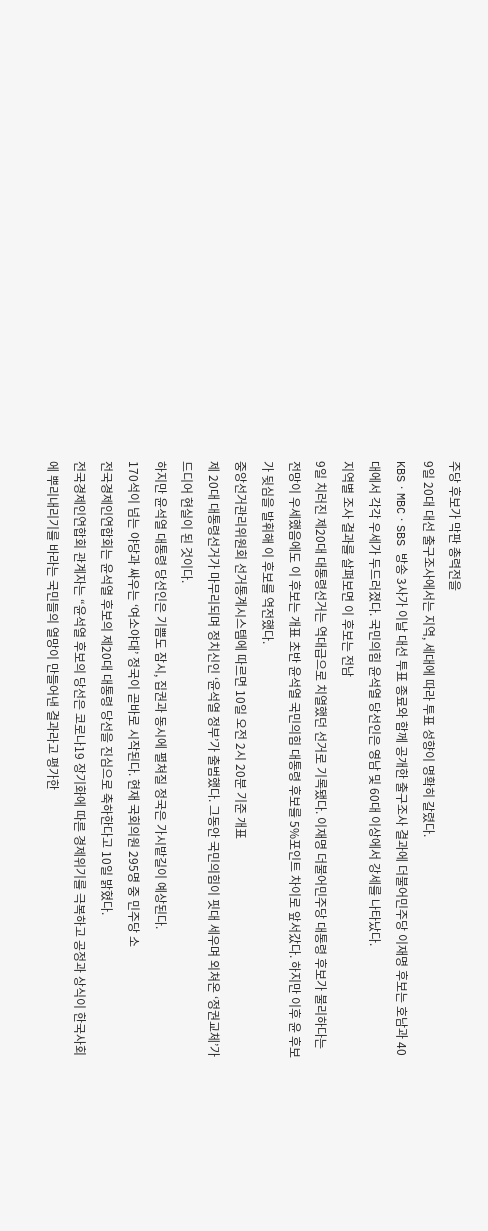주당 후보가 막판 총력전을
9일 20대 대선 출구조사에서는 지역, 세대에 따라 투표 성향이 명확히 갈렸다.
KBSㆍMBCㆍSBS 방송 3사가 이날 대선 투표 종료와 함께 공개한 출구조사 결과에 더불어민주당 이재명 후보는 호남과 40대에서 각각 우세가 두드러졌다. 국민의힘 윤석열 당선인은 영남 및 60대 이상에서 강세를 나타났다.
지역별 조사 결과를 살펴보면 이 후보는 전남
9일 치러진 제20대 대통령선거는 역대급으로 치열했던 선거로 기록됐다. 이재명 더불어민주당 대통령 후보가 불리하다는 전망이 우세했음에도 이 후보는 개표 초반 윤석열 국민의힘 대통령 후보를 5%포인트 차이로 앞서갔다. 하지만 이후 윤 후보가 뒷심을 발휘해 이 후보를 역전했다.
중앙선거관리위원회 선거통계시스템에 따르면 10일 오전 2시 20분 기준 개표
제 20대 대통령선거가 마무리되며 정치신인 ‘윤석열 정부’가 출범했다. 그동안 국민의힘이 핏대 세우며 외쳐온 ‘정권교체’가 드디어 현실이 된 것이다.
하지만 윤석열 대통령 당선인은 기쁨도 잠시, 집권과 동시에 펼쳐질 정국은 가시밭길이 예상된다.
170석이 넘는 야당과 싸우는 ‘여소야대’ 정국이 곧바로 시작된다. 현재 국회의원 295명 중 민주당 소
전국경제인연합회는 윤석열 후보의 제20대 대통령 당선을 진심으로 축하한다고 10일 밝혔다.
전국경제인연합회 관계자는 “윤석열 후보의 당선은 코로나19 장기화에 따른 경제위기를 극복하고 공정과 상식이 한국사회에 뿌리내리기를 바라는 국민들의 열망이 만들어낸 결과라고 평가한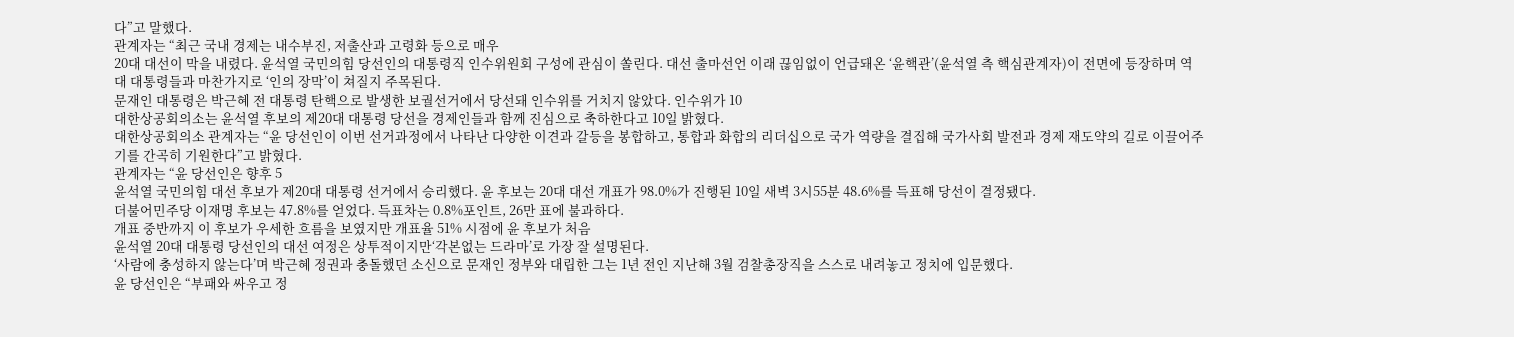다”고 말했다.
관계자는 “최근 국내 경제는 내수부진, 저출산과 고령화 등으로 매우
20대 대선이 막을 내렸다. 윤석열 국민의힘 당선인의 대통령직 인수위원회 구성에 관심이 쏠린다. 대선 출마선언 이래 끊임없이 언급돼온 ‘윤핵관’(윤석열 측 핵심관계자)이 전면에 등장하며 역대 대통령들과 마찬가지로 ‘인의 장막’이 쳐질지 주목된다.
문재인 대통령은 박근혜 전 대통령 탄핵으로 발생한 보궐선거에서 당선돼 인수위를 거치지 않았다. 인수위가 10
대한상공회의소는 윤석열 후보의 제20대 대통령 당선을 경제인들과 함께 진심으로 축하한다고 10일 밝혔다.
대한상공회의소 관계자는 “윤 당선인이 이번 선거과정에서 나타난 다양한 이견과 갈등을 봉합하고, 통합과 화합의 리더십으로 국가 역량을 결집해 국가사회 발전과 경제 재도약의 길로 이끌어주기를 간곡히 기원한다”고 밝혔다.
관계자는 “윤 당선인은 향후 5
윤석열 국민의힘 대선 후보가 제20대 대통령 선거에서 승리했다. 윤 후보는 20대 대선 개표가 98.0%가 진행된 10일 새벽 3시55분 48.6%를 득표해 당선이 결정됐다.
더불어민주당 이재명 후보는 47.8%를 얻었다. 득표차는 0.8%포인트, 26만 표에 불과하다.
개표 중반까지 이 후보가 우세한 흐름을 보였지만 개표율 51% 시점에 윤 후보가 처음
윤석열 20대 대통령 당선인의 대선 여정은 상투적이지만‘각본없는 드라마’로 가장 잘 설명된다.
‘사람에 충성하지 않는다’며 박근혜 정권과 충돌했던 소신으로 문재인 정부와 대립한 그는 1년 전인 지난해 3월 검찰총장직을 스스로 내려놓고 정치에 입문했다.
윤 당선인은 “부패와 싸우고 정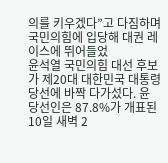의를 키우겠다”고 다짐하며 국민의힘에 입당해 대권 레이스에 뛰어들었
윤석열 국민의힘 대선 후보가 제20대 대한민국 대통령 당선에 바짝 다가섰다. 윤 당선인은 87.8%가 개표된 10일 새벽 2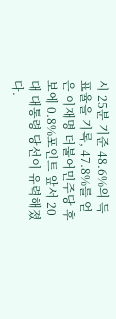시 25분 기준 48.6%의 득표율을 기록, 47.8%를 얻은 이재명 더불어민주당 후보에 0.8%포인트 앞서 20대 대통령 당선이 유력해졌다.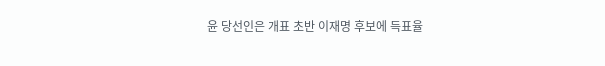윤 당선인은 개표 초반 이재명 후보에 득표율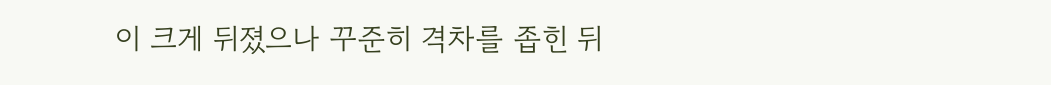이 크게 뒤졌으나 꾸준히 격차를 좁힌 뒤